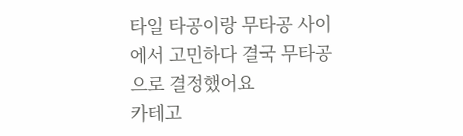타일 타공이랑 무타공 사이에서 고민하다 결국 무타공으로 결정했어요
카테고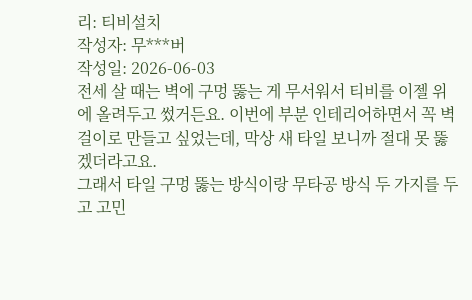리: 티비설치
작성자: 무***버
작성일: 2026-06-03
전세 살 때는 벽에 구멍 뚫는 게 무서워서 티비를 이젤 위에 올려두고 썼거든요. 이번에 부분 인테리어하면서 꼭 벽걸이로 만들고 싶었는데, 막상 새 타일 보니까 절대 못 뚫겠더라고요.
그래서 타일 구멍 뚫는 방식이랑 무타공 방식 두 가지를 두고 고민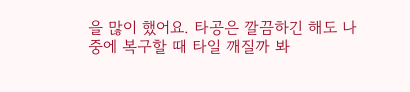을 많이 했어요. 타공은 깔끔하긴 해도 나중에 복구할 때 타일 깨질까 봐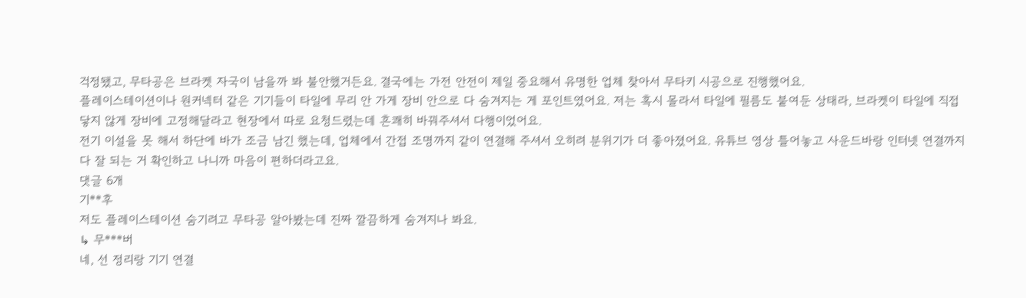걱정됐고, 무타공은 브라켓 자국이 남을까 봐 불안했거든요. 결국에는 가전 안전이 제일 중요해서 유명한 업체 찾아서 무타키 시공으로 진행했어요.
플레이스테이션이나 원커넥터 같은 기기들이 타일에 무리 안 가게 장비 안으로 다 숨겨지는 게 포인트였어요. 저는 혹시 몰라서 타일에 필름도 붙여둔 상태라, 브라켓이 타일에 직접 닿지 않게 장비에 고정해달라고 현장에서 따로 요청드렸는데 흔쾌히 바꿔주셔서 다행이었어요.
전기 이설을 못 해서 하단에 바가 조금 남긴 했는데, 업체에서 간접 조명까지 같이 연결해 주셔서 오히려 분위기가 더 좋아졌어요. 유튜브 영상 틀어놓고 사운드바랑 인터넷 연결까지 다 잘 되는 거 확인하고 나니까 마음이 편하더라고요.
댓글 6개
기**후
저도 플레이스테이션 숨기려고 무타공 알아봤는데 진짜 깔끔하게 숨겨지나 봐요.
↳ 무***버
네, 선 정리랑 기기 연결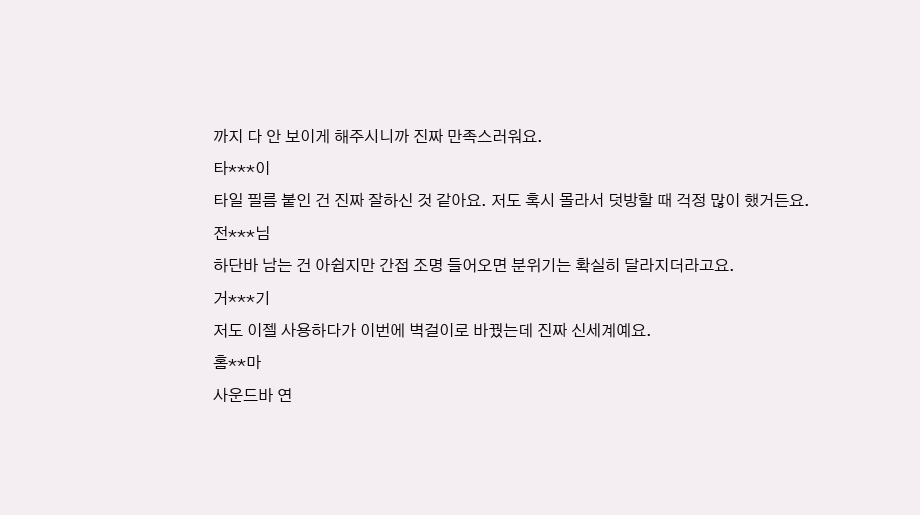까지 다 안 보이게 해주시니까 진짜 만족스러워요.
타***이
타일 필름 붙인 건 진짜 잘하신 것 같아요. 저도 혹시 몰라서 덧방할 때 걱정 많이 했거든요.
전***님
하단바 남는 건 아쉽지만 간접 조명 들어오면 분위기는 확실히 달라지더라고요.
거***기
저도 이젤 사용하다가 이번에 벽걸이로 바꿨는데 진짜 신세계예요.
홈**마
사운드바 연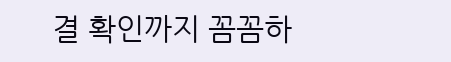결 확인까지 꼼꼼하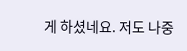게 하셨네요. 저도 나중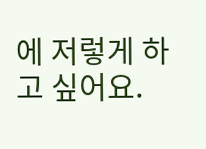에 저렇게 하고 싶어요.